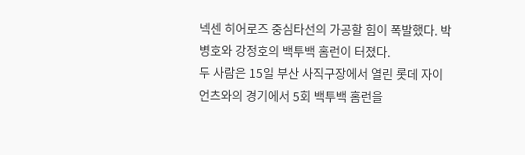넥센 히어로즈 중심타선의 가공할 힘이 폭발했다. 박병호와 강정호의 백투백 홈런이 터졌다.
두 사람은 15일 부산 사직구장에서 열린 롯데 자이언츠와의 경기에서 5회 백투백 홈런을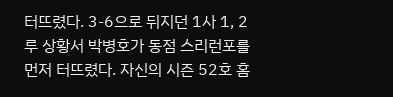터뜨렸다. 3-6으로 뒤지던 1사 1, 2루 상황서 박병호가 동점 스리런포를 먼저 터뜨렸다. 자신의 시즌 52호 홈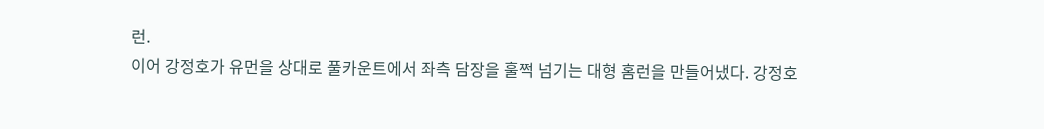런.
이어 강정호가 유먼을 상대로 풀카운트에서 좌측 담장을 훌쩍 넘기는 대형 홈런을 만들어냈다. 강정호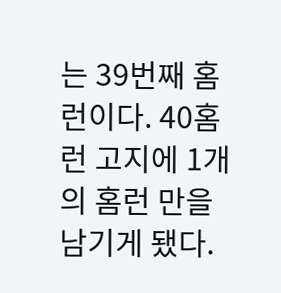는 39번째 홈런이다. 40홈런 고지에 1개의 홈런 만을 남기게 됐다.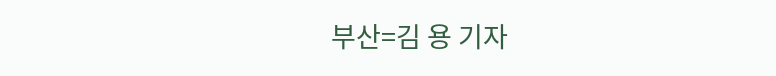부산=김 용 기자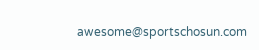awesome@sportschosun.com